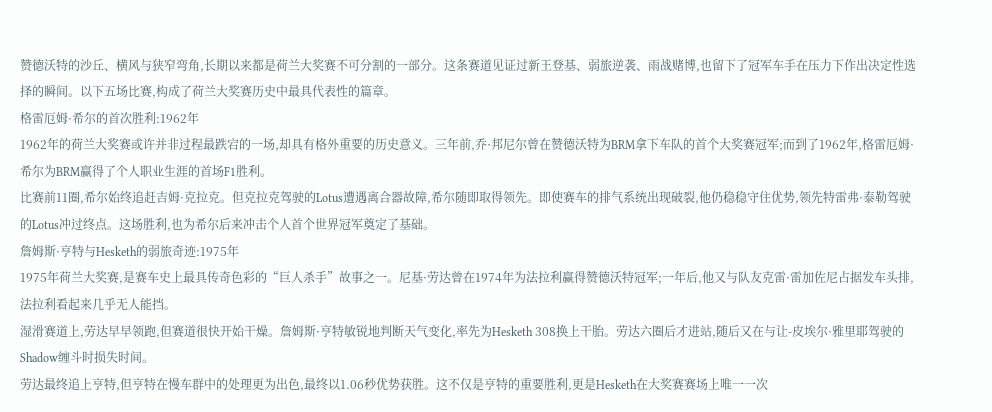赞德沃特的沙丘、横风与狭窄弯角,长期以来都是荷兰大奖赛不可分割的一部分。这条赛道见证过新王登基、弱旅逆袭、雨战赌博,也留下了冠军车手在压力下作出决定性选择的瞬间。以下五场比赛,构成了荷兰大奖赛历史中最具代表性的篇章。
格雷厄姆·希尔的首次胜利:1962年
1962年的荷兰大奖赛或许并非过程最跌宕的一场,却具有格外重要的历史意义。三年前,乔·邦尼尔曾在赞德沃特为BRM拿下车队的首个大奖赛冠军;而到了1962年,格雷厄姆·希尔为BRM赢得了个人职业生涯的首场F1胜利。
比赛前11圈,希尔始终追赶吉姆·克拉克。但克拉克驾驶的Lotus遭遇离合器故障,希尔随即取得领先。即使赛车的排气系统出现破裂,他仍稳稳守住优势,领先特雷弗·泰勒驾驶的Lotus冲过终点。这场胜利,也为希尔后来冲击个人首个世界冠军奠定了基础。
詹姆斯·亨特与Hesketh的弱旅奇迹:1975年
1975年荷兰大奖赛,是赛车史上最具传奇色彩的“巨人杀手”故事之一。尼基·劳达曾在1974年为法拉利赢得赞德沃特冠军;一年后,他又与队友克雷·雷加佐尼占据发车头排,法拉利看起来几乎无人能挡。
湿滑赛道上,劳达早早领跑,但赛道很快开始干燥。詹姆斯·亨特敏锐地判断天气变化,率先为Hesketh 308换上干胎。劳达六圈后才进站,随后又在与让-皮埃尔·雅里耶驾驶的Shadow缠斗时损失时间。
劳达最终追上亨特,但亨特在慢车群中的处理更为出色,最终以1.06秒优势获胜。这不仅是亨特的重要胜利,更是Hesketh在大奖赛赛场上唯一一次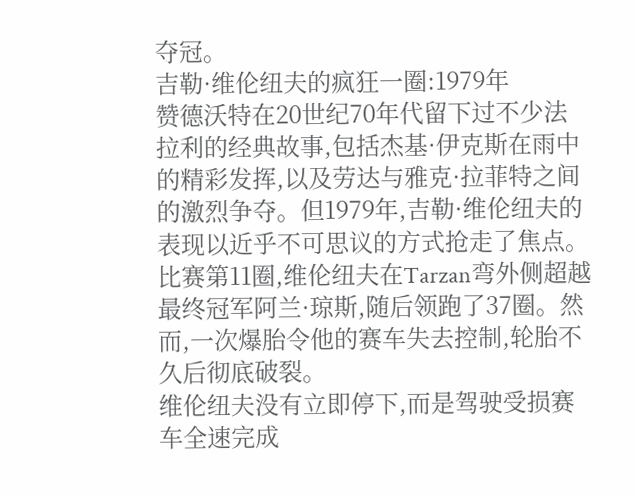夺冠。
吉勒·维伦纽夫的疯狂一圈:1979年
赞德沃特在20世纪70年代留下过不少法拉利的经典故事,包括杰基·伊克斯在雨中的精彩发挥,以及劳达与雅克·拉菲特之间的激烈争夺。但1979年,吉勒·维伦纽夫的表现以近乎不可思议的方式抢走了焦点。
比赛第11圈,维伦纽夫在Tarzan弯外侧超越最终冠军阿兰·琼斯,随后领跑了37圈。然而,一次爆胎令他的赛车失去控制,轮胎不久后彻底破裂。
维伦纽夫没有立即停下,而是驾驶受损赛车全速完成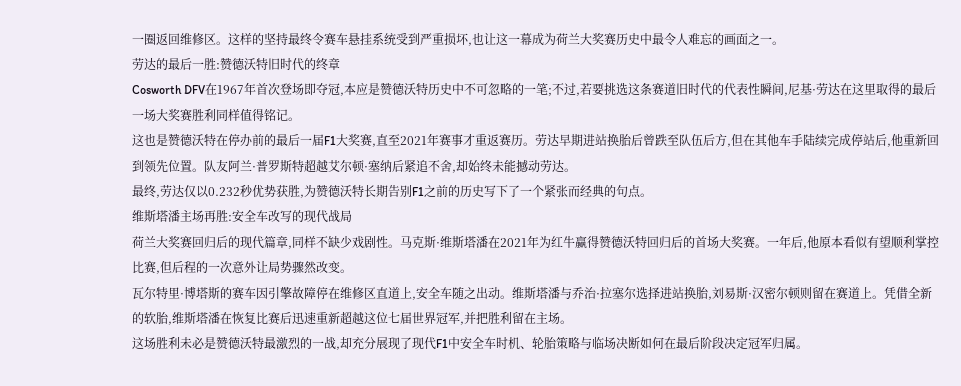一圈返回维修区。这样的坚持最终令赛车悬挂系统受到严重损坏,也让这一幕成为荷兰大奖赛历史中最令人难忘的画面之一。
劳达的最后一胜:赞德沃特旧时代的终章
Cosworth DFV在1967年首次登场即夺冠,本应是赞德沃特历史中不可忽略的一笔;不过,若要挑选这条赛道旧时代的代表性瞬间,尼基·劳达在这里取得的最后一场大奖赛胜利同样值得铭记。
这也是赞德沃特在停办前的最后一届F1大奖赛,直至2021年赛事才重返赛历。劳达早期进站换胎后曾跌至队伍后方,但在其他车手陆续完成停站后,他重新回到领先位置。队友阿兰·普罗斯特超越艾尔顿·塞纳后紧追不舍,却始终未能撼动劳达。
最终,劳达仅以0.232秒优势获胜,为赞德沃特长期告别F1之前的历史写下了一个紧张而经典的句点。
维斯塔潘主场再胜:安全车改写的现代战局
荷兰大奖赛回归后的现代篇章,同样不缺少戏剧性。马克斯·维斯塔潘在2021年为红牛赢得赞德沃特回归后的首场大奖赛。一年后,他原本看似有望顺利掌控比赛,但后程的一次意外让局势骤然改变。
瓦尔特里·博塔斯的赛车因引擎故障停在维修区直道上,安全车随之出动。维斯塔潘与乔治·拉塞尔选择进站换胎,刘易斯·汉密尔顿则留在赛道上。凭借全新的软胎,维斯塔潘在恢复比赛后迅速重新超越这位七届世界冠军,并把胜利留在主场。
这场胜利未必是赞德沃特最激烈的一战,却充分展现了现代F1中安全车时机、轮胎策略与临场决断如何在最后阶段决定冠军归属。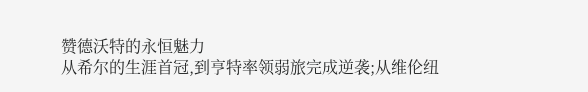赞德沃特的永恒魅力
从希尔的生涯首冠,到亨特率领弱旅完成逆袭;从维伦纽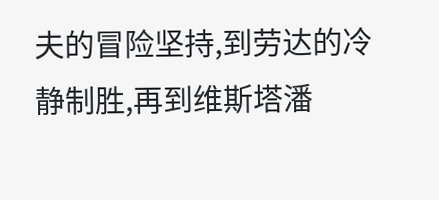夫的冒险坚持,到劳达的冷静制胜,再到维斯塔潘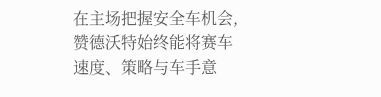在主场把握安全车机会,赞德沃特始终能将赛车速度、策略与车手意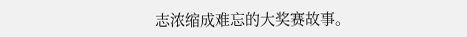志浓缩成难忘的大奖赛故事。